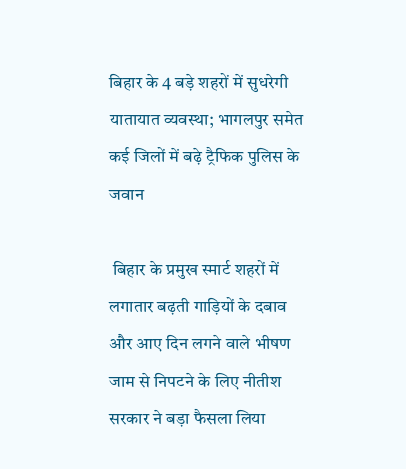बिहार के 4 बड़े शहरों में सुधरेगी यातायात व्यवस्था; भागलपुर समेत कई जिलों में बढ़े ट्रैफिक पुलिस के जवान

 बिहार के प्रमुख स्मार्ट शहरों में लगातार बढ़ती गाड़ियों के दबाव और आए दिन लगने वाले भीषण जाम से निपटने के लिए नीतीश सरकार ने बड़ा फैसला लिया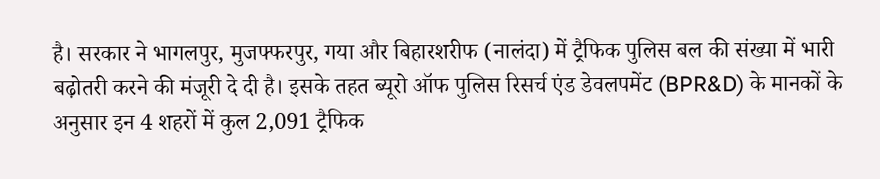है। सरकार ने भागलपुर, मुजफ्फरपुर, गया और बिहारशरीफ (नालंदा) में ट्रैफिक पुलिस बल की संख्या में भारी बढ़ोतरी करने की मंजूरी दे दी है। इसके तहत ब्यूरो ऑफ पुलिस रिसर्च एंड डेवलपमेंट (BPR&D) के मानकों के अनुसार इन 4 शहरों में कुल 2,091 ट्रैफिक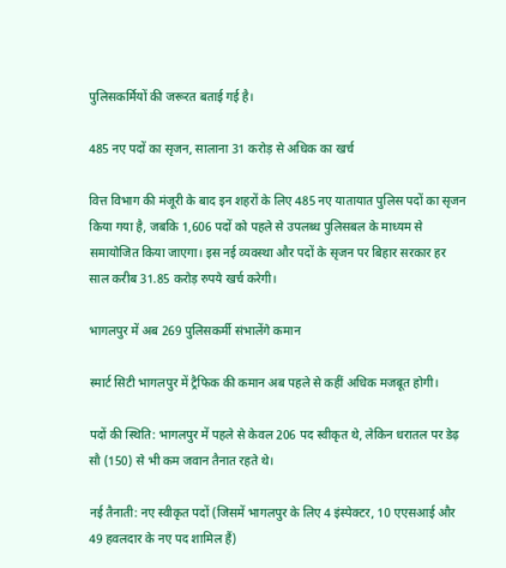पुलिसकर्मियों की जरूरत बताई गई है।

485 नए पदों का सृजन, सालाना 31 करोड़ से अधिक का खर्च

वित्त विभाग की मंजूरी के बाद इन शहरों के लिए 485 नए यातायात पुलिस पदों का सृजन किया गया है, जबकि 1,606 पदों को पहले से उपलब्ध पुलिसबल के माध्यम से समायोजित किया जाएगा। इस नई व्यवस्था और पदों के सृजन पर बिहार सरकार हर साल करीब 31.85 करोड़ रुपये खर्च करेगी।

भागलपुर में अब 269 पुलिसकर्मी संभालेंगे कमान

स्मार्ट सिटी भागलपुर में ट्रैफिक की कमान अब पहले से कहीं अधिक मजबूत होगी।

पदों की स्थिति: भागलपुर में पहले से केवल 206 पद स्वीकृत थे, लेकिन धरातल पर डेढ़ सौ (150) से भी कम जवान तैनात रहते थे।

नई तैनाती: नए स्वीकृत पदों (जिसमें भागलपुर के लिए 4 इंस्पेक्टर, 10 एएसआई और 49 हवलदार के नए पद शामिल हैं)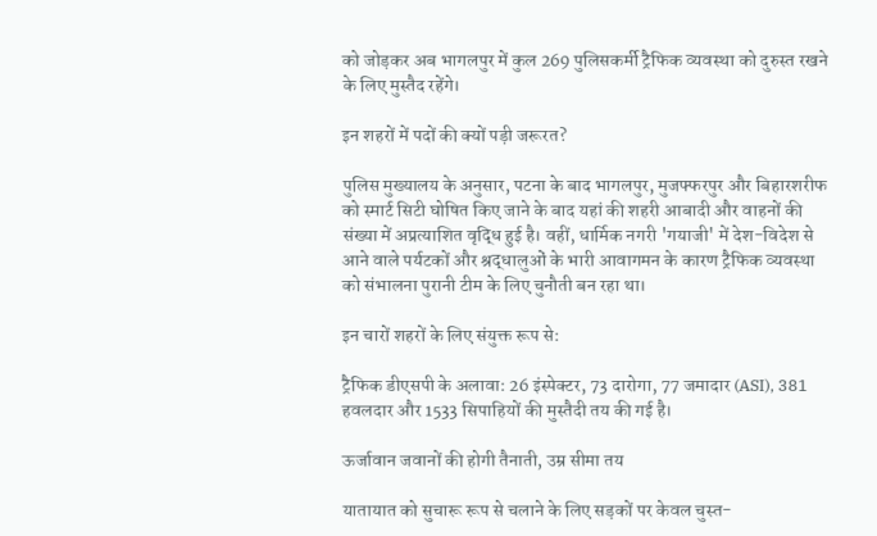को जोड़कर अब भागलपुर में कुल 269 पुलिसकर्मी ट्रैफिक व्यवस्था को दुरुस्त रखने के लिए मुस्तैद रहेंगे।

इन शहरों में पदों की क्यों पड़ी जरूरत?

पुलिस मुख्यालय के अनुसार, पटना के बाद भागलपुर, मुजफ्फरपुर और बिहारशरीफ को स्मार्ट सिटी घोषित किए जाने के बाद यहां की शहरी आबादी और वाहनों की संख्या में अप्रत्याशित वृद्धि हुई है। वहीं, धार्मिक नगरी 'गयाजी' में देश-विदेश से आने वाले पर्यटकों और श्रद्धालुओं के भारी आवागमन के कारण ट्रैफिक व्यवस्था को संभालना पुरानी टीम के लिए चुनौती बन रहा था।

इन चारों शहरों के लिए संयुक्त रूप से:

ट्रैफिक डीएसपी के अलावा: 26 इंस्पेक्टर, 73 दारोगा, 77 जमादार (ASI), 381 हवलदार और 1533 सिपाहियों की मुस्तैदी तय की गई है।

ऊर्जावान जवानों की होगी तैनाती, उम्र सीमा तय

यातायात को सुचारू रूप से चलाने के लिए सड़कों पर केवल चुस्त-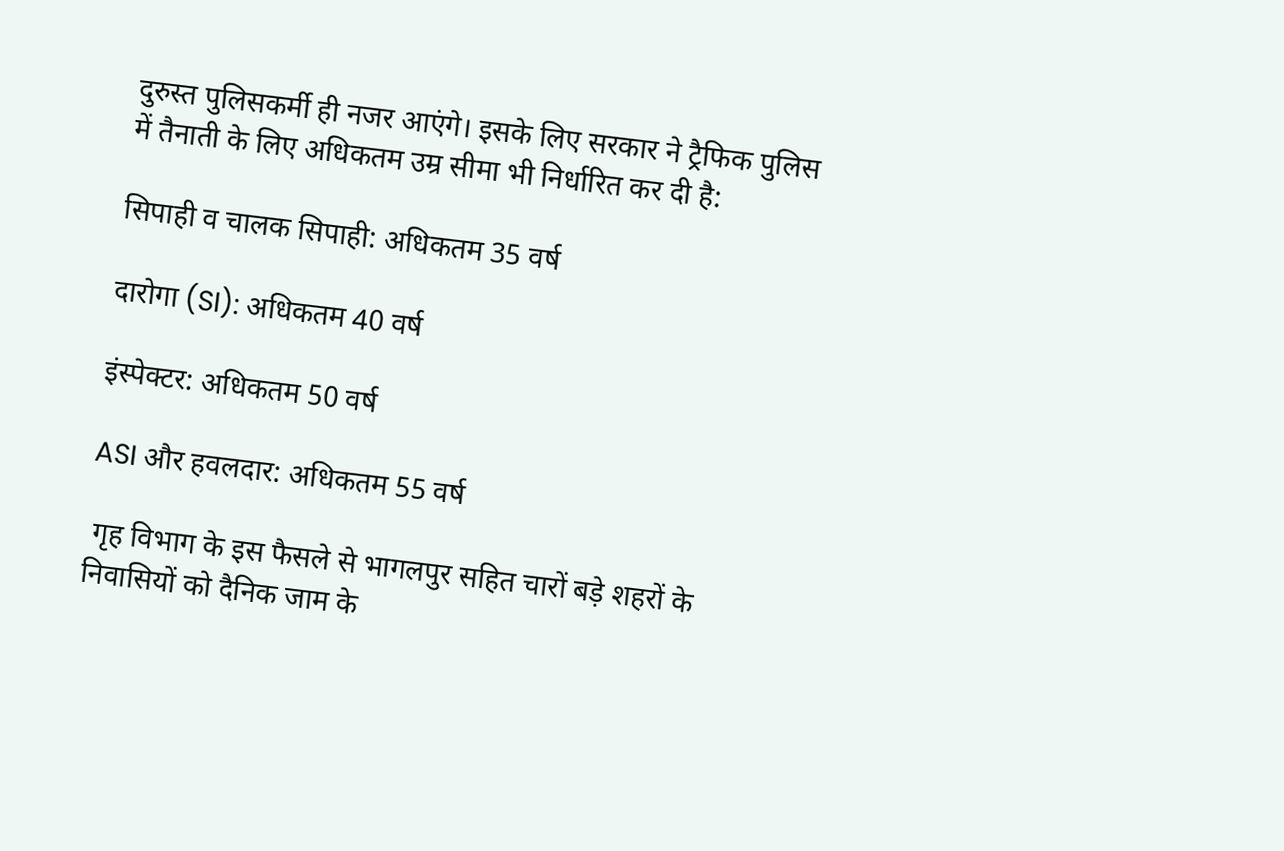दुरुस्त पुलिसकर्मी ही नजर आएंगे। इसके लिए सरकार ने ट्रैफिक पुलिस में तैनाती के लिए अधिकतम उम्र सीमा भी निर्धारित कर दी है:

सिपाही व चालक सिपाही: अधिकतम 35 वर्ष

दारोगा (SI): अधिकतम 40 वर्ष

इंस्पेक्टर: अधिकतम 50 वर्ष

ASI और हवलदार: अधिकतम 55 वर्ष

 गृह विभाग के इस फैसले से भागलपुर सहित चारों बड़े शहरों के निवासियों को दैनिक जाम के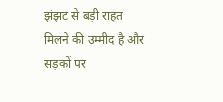झंझट से बड़ी राहत मिलने की उम्मीद है और सड़कों पर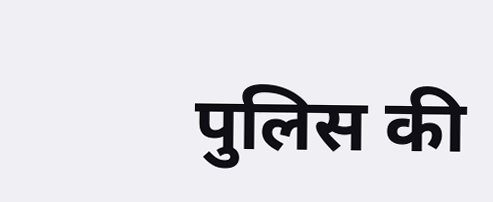पुलिस की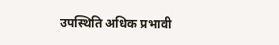उपस्थिति अधिक प्रभावी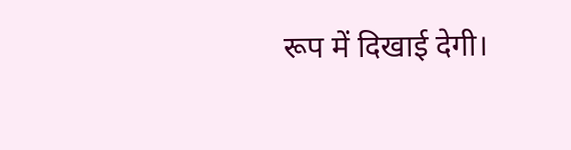रूप में दिखाई देगी।